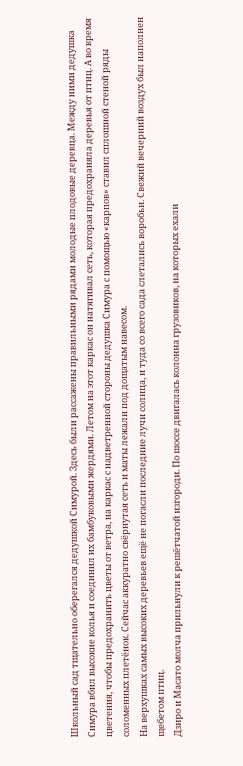Школьный сад тщательно оберегался дедушкой Симурой. Здесь были рассажены правильными рядами молодые плодовые деревца. Между ними дедушка Симура вбил высокие колья и соединил их бамбуковыми жердями. Летом на этот каркас он натягивал сеть, которая предохраняла деревья от птиц. А во время цветения, чтобы предохранить цветы от ветра, на каркас с надветренной стороны дедушка Симура с помощью «карпов» ставил сплошной стеной ряды соломенных плетёнок. Сейчас аккуратно свёрнутая сеть и маты лежали под дощатым навесом.
На верхушках самых высоких деревьев ещё не погасли последние лучи солнца, и туда со всего сада слетались воробьи. Свежий вечерний воздух был наполнен щебетом птиц.
Дзиро и Масато молча прильнули к решётчатой изгороди. По шоссе двигалась колонна грузовиков, на которых ехали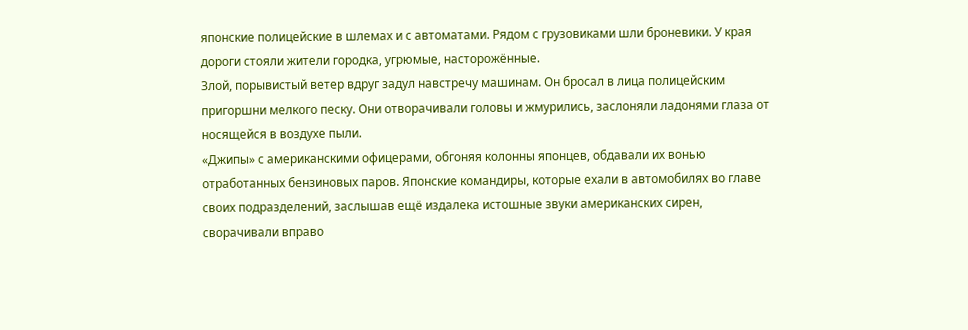японские полицейские в шлемах и с автоматами. Рядом с грузовиками шли броневики. У края дороги стояли жители городка, угрюмые, насторожённые.
Злой, порывистый ветер вдруг задул навстречу машинам. Он бросал в лица полицейским пригоршни мелкого песку. Они отворачивали головы и жмурились, заслоняли ладонями глаза от носящейся в воздухе пыли.
«Джипы» с американскими офицерами, обгоняя колонны японцев, обдавали их вонью отработанных бензиновых паров. Японские командиры, которые ехали в автомобилях во главе своих подразделений, заслышав ещё издалека истошные звуки американских сирен, сворачивали вправо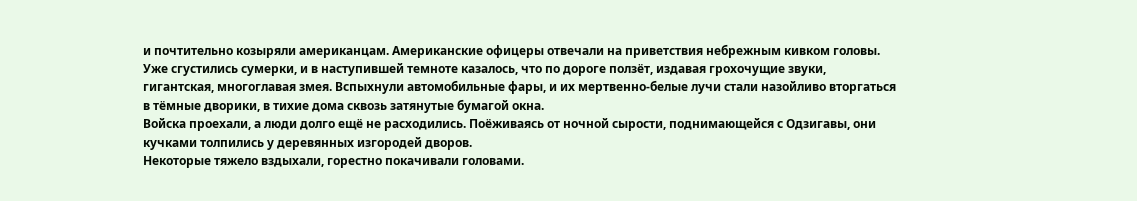и почтительно козыряли американцам. Американские офицеры отвечали на приветствия небрежным кивком головы.
Уже сгустились сумерки, и в наступившей темноте казалось, что по дороге ползёт, издавая грохочущие звуки, гигантская, многоглавая змея. Вспыхнули автомобильные фары, и их мертвенно-белые лучи стали назойливо вторгаться в тёмные дворики, в тихие дома сквозь затянутые бумагой окна.
Войска проехали, а люди долго ещё не расходились. Поёживаясь от ночной сырости, поднимающейся с Одзигавы, они кучками толпились у деревянных изгородей дворов.
Некоторые тяжело вздыхали, горестно покачивали головами.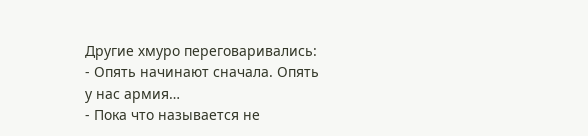Другие хмуро переговаривались:
- Опять начинают сначала. Опять у нас армия…
- Пока что называется не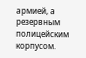армией, а резервным полицейским корпусом.